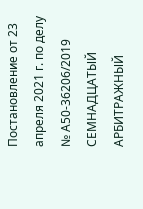Постановление от 23 апреля 2021 г. по делу № А50-36206/2019 СЕМНАДЦАТЫЙ АРБИТРАЖНЫЙ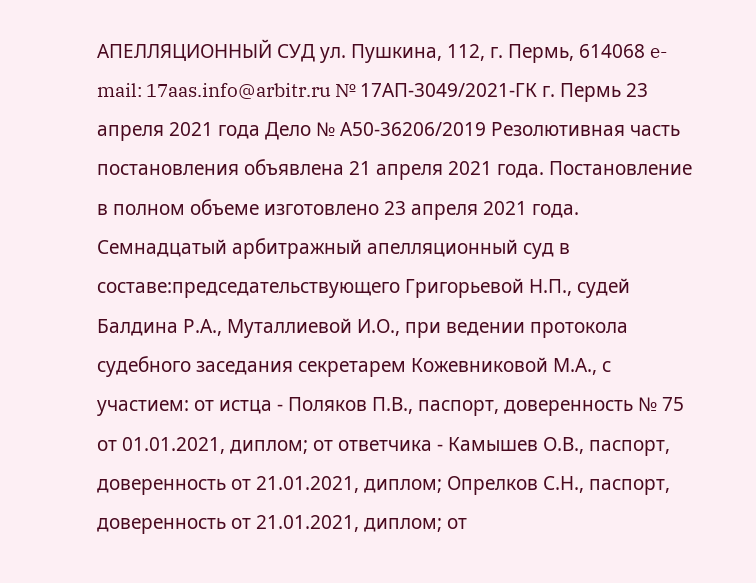АПЕЛЛЯЦИОННЫЙ СУД ул. Пушкина, 112, г. Пермь, 614068 e-mail: 17aas.info@arbitr.ru № 17АП-3049/2021-ГК г. Пермь 23 апреля 2021 года Дело № А50-36206/2019 Резолютивная часть постановления объявлена 21 апреля 2021 года. Постановление в полном объеме изготовлено 23 апреля 2021 года. Семнадцатый арбитражный апелляционный суд в составе:председательствующего Григорьевой Н.П., судей Балдина Р.А., Муталлиевой И.О., при ведении протокола судебного заседания секретарем Кожевниковой М.А., с участием: от истца - Поляков П.В., паспорт, доверенность № 75 от 01.01.2021, диплом; от ответчика - Камышев О.В., паспорт, доверенность от 21.01.2021, диплом; Опрелков С.Н., паспорт, доверенность от 21.01.2021, диплом; от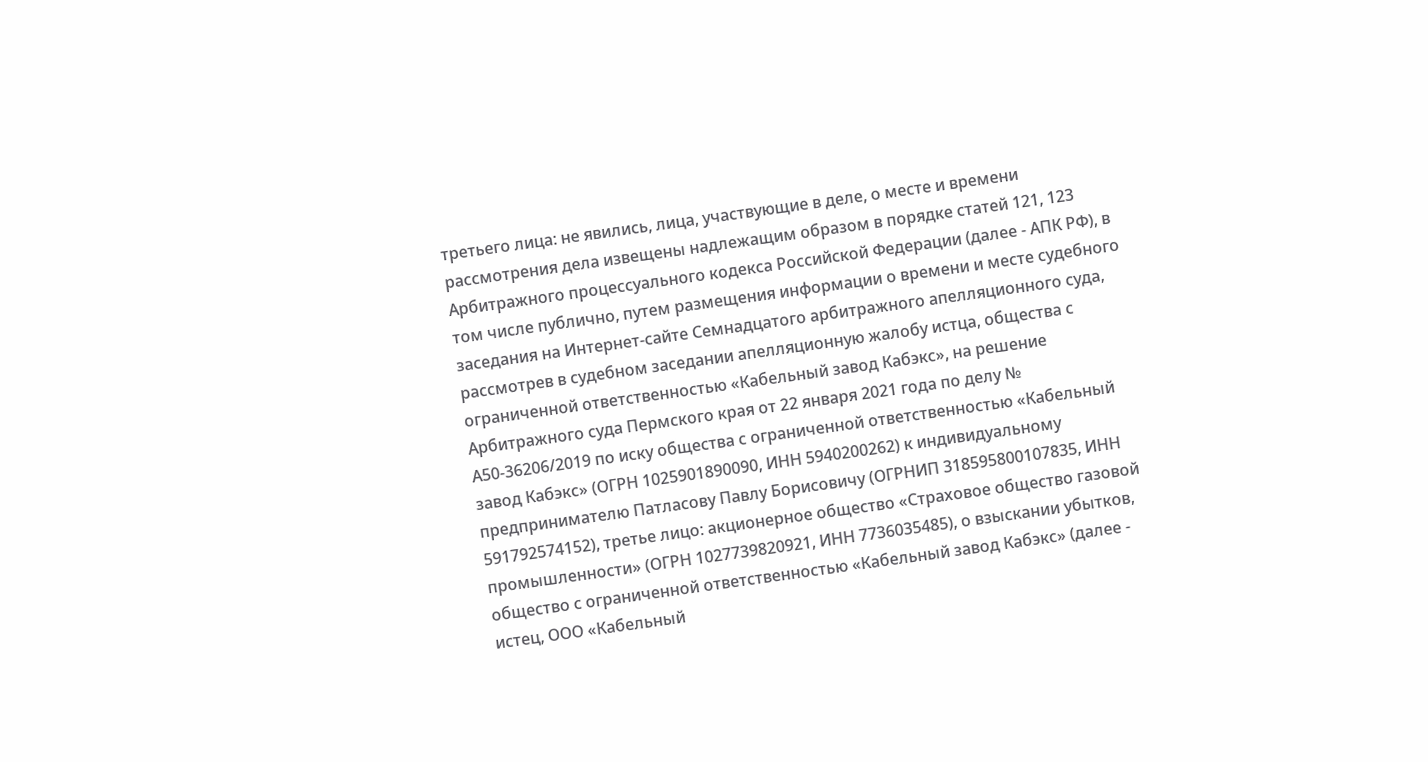третьего лица: не явились, лица, участвующие в деле, о месте и времени рассмотрения дела извещены надлежащим образом в порядке статей 121, 123 Арбитражного процессуального кодекса Российской Федерации (далее - АПК РФ), в том числе публично, путем размещения информации о времени и месте судебного заседания на Интернет-сайте Семнадцатого арбитражного апелляционного суда, рассмотрев в судебном заседании апелляционную жалобу истца, общества с ограниченной ответственностью «Кабельный завод Кабэкс», на решение Арбитражного суда Пермского края от 22 января 2021 года по делу № А50-36206/2019 по иску общества с ограниченной ответственностью «Кабельный завод Кабэкс» (ОГРН 1025901890090, ИНН 5940200262) к индивидуальному предпринимателю Патласову Павлу Борисовичу (ОГРНИП 318595800107835, ИНН 591792574152), третье лицо: акционерное общество «Страховое общество газовой промышленности» (ОГРН 1027739820921, ИНН 7736035485), о взыскании убытков, общество с ограниченной ответственностью «Кабельный завод Кабэкс» (далее - истец, ООО «Кабельный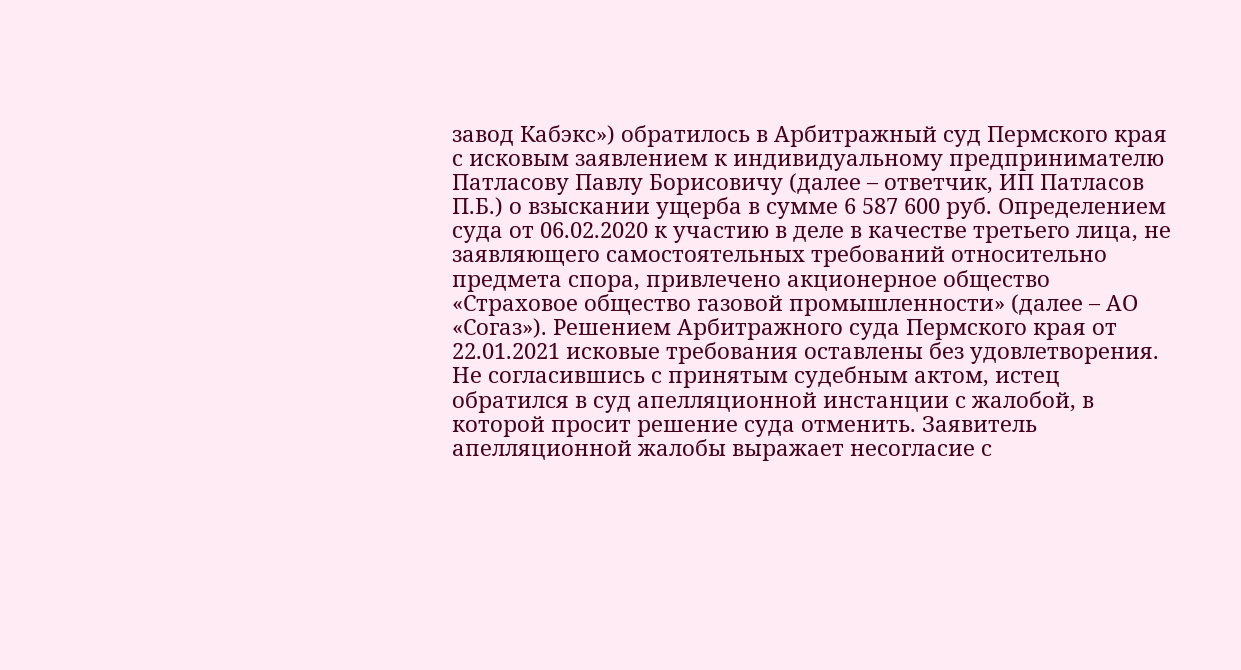завод Кабэкс») обратилось в Арбитражный суд Пермского края с исковым заявлением к индивидуальному предпринимателю Патласову Павлу Борисовичу (далее – ответчик, ИП Патласов П.Б.) о взыскании ущерба в сумме 6 587 600 руб. Определением суда от 06.02.2020 к участию в деле в качестве третьего лица, не заявляющего самостоятельных требований относительно предмета спора, привлечено акционерное общество «Страховое общество газовой промышленности» (далее – АО «Согаз»). Решением Арбитражного суда Пермского края от 22.01.2021 исковые требования оставлены без удовлетворения. Не согласившись с принятым судебным актом, истец обратился в суд апелляционной инстанции с жалобой, в которой просит решение суда отменить. Заявитель апелляционной жалобы выражает несогласие с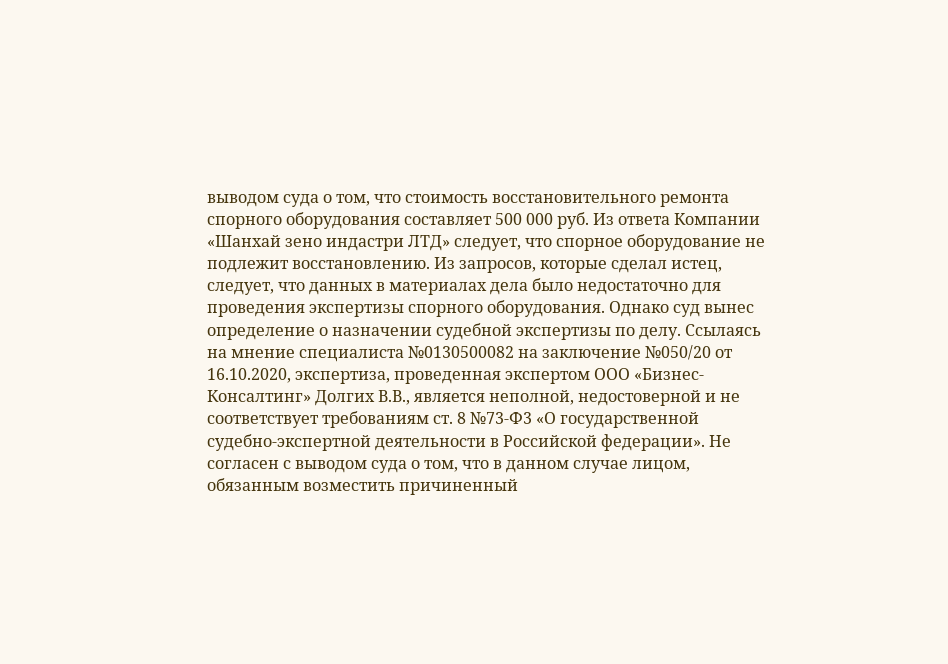выводом суда о том, что стоимость восстановительного ремонта спорного оборудования составляет 500 000 руб. Из ответа Компании «Шанхай зено индастри ЛТД» следует, что спорное оборудование не подлежит восстановлению. Из запросов, которые сделал истец, следует, что данных в материалах дела было недостаточно для проведения экспертизы спорного оборудования. Однако суд вынес определение о назначении судебной экспертизы по делу. Ссылаясь на мнение специалиста №0130500082 на заключение №050/20 от 16.10.2020, экспертиза, проведенная экспертом ООО «Бизнес-Консалтинг» Долгих В.В., является неполной, недостоверной и не соответствует требованиям ст. 8 №73-Ф3 «О государственной судебно-экспертной деятельности в Российской федерации». Не согласен с выводом суда о том, что в данном случае лицом, обязанным возместить причиненный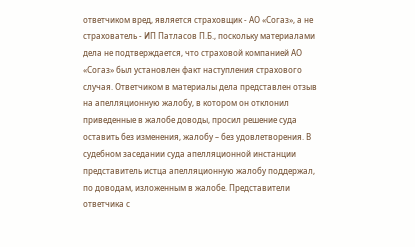ответчиком вред, является страховщик - АО «Согаз», а не страхователь - ИП Патласов П.Б., поскольку материалами дела не подтверждается, что страховой компанией АО «Согаз» был установлен факт наступления страхового случая. Ответчиком в материалы дела представлен отзыв на апелляционную жалобу, в котором он отклонил приведенные в жалобе доводы, просил решение суда оставить без изменения, жалобу – без удовлетворения. В судебном заседании суда апелляционной инстанции представитель истца апелляционную жалобу поддержал, по доводам, изложенным в жалобе. Представители ответчика с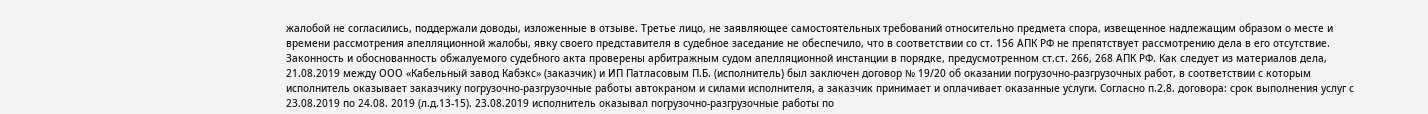жалобой не согласились, поддержали доводы, изложенные в отзыве. Третье лицо, не заявляющее самостоятельных требований относительно предмета спора, извещенное надлежащим образом о месте и времени рассмотрения апелляционной жалобы, явку своего представителя в судебное заседание не обеспечило, что в соответствии со ст. 156 АПК РФ не препятствует рассмотрению дела в его отсутствие. Законность и обоснованность обжалуемого судебного акта проверены арбитражным судом апелляционной инстанции в порядке, предусмотренном ст.ст. 266, 268 АПК РФ. Как следует из материалов дела, 21.08.2019 между ООО «Кабельный завод Кабэкс» (заказчик) и ИП Патласовым П.Б. (исполнитель) был заключен договор № 19/20 об оказании погрузочно-разгрузочных работ, в соответствии с которым исполнитель оказывает заказчику погрузочно-разгрузочные работы автокраном и силами исполнителя, а заказчик принимает и оплачивает оказанные услуги. Согласно п.2.8. договора: срок выполнения услуг с 23.08.2019 по 24.08. 2019 (л.д.13-15). 23.08.2019 исполнитель оказывал погрузочно-разгрузочные работы по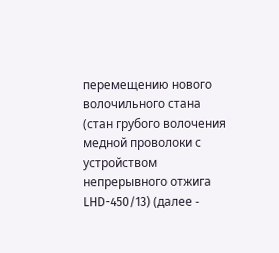перемещению нового волочильного стана (стан грубого волочения медной проволоки с устройством непрерывного отжига LHD-450/13) (далее -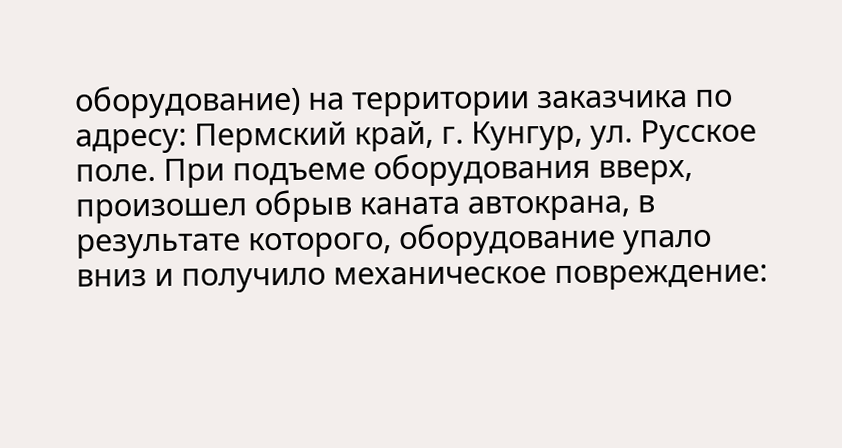оборудование) на территории заказчика по адресу: Пермский край, г. Кунгур, ул. Русское поле. При подъеме оборудования вверх, произошел обрыв каната автокрана, в результате которого, оборудование упало вниз и получило механическое повреждение: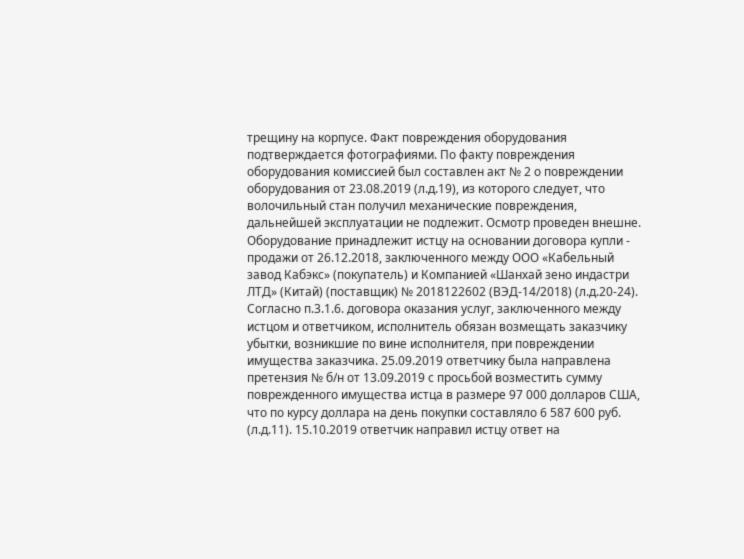трещину на корпусе. Факт повреждения оборудования подтверждается фотографиями. По факту повреждения оборудования комиссией был составлен акт № 2 о повреждении оборудования от 23.08.2019 (л.д.19), из которого следует, что волочильный стан получил механические повреждения, дальнейшей эксплуатации не подлежит. Осмотр проведен внешне. Оборудование принадлежит истцу на основании договора купли - продажи от 26.12.2018, заключенного между ООО «Кабельный завод Кабэкс» (покупатель) и Компанией «Шанхай зено индастри ЛТД» (Китай) (поставщик) № 2018122602 (ВЭД-14/2018) (л.д.20-24). Согласно п.3.1.6. договора оказания услуг, заключенного между истцом и ответчиком, исполнитель обязан возмещать заказчику убытки, возникшие по вине исполнителя, при повреждении имущества заказчика. 25.09.2019 ответчику была направлена претензия № б/н от 13.09.2019 с просьбой возместить сумму поврежденного имущества истца в размере 97 000 долларов США, что по курсу доллара на день покупки составляло 6 587 600 руб. (л.д.11). 15.10.2019 ответчик направил истцу ответ на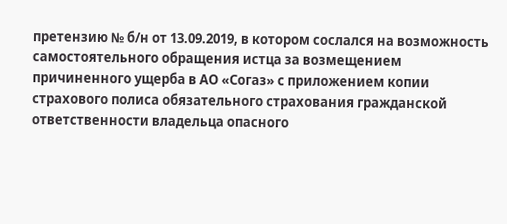претензию № б/н от 13.09.2019, в котором сослался на возможность самостоятельного обращения истца за возмещением причиненного ущерба в АО «Согаз» с приложением копии страхового полиса обязательного страхования гражданской ответственности владельца опасного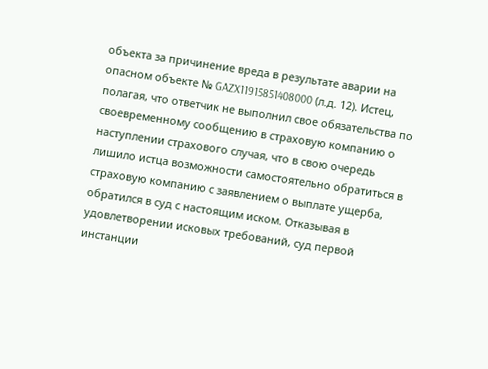объекта за причинение вреда в результате аварии на опасном объекте № GAZX11915851408000 (л.д. 12). Истец, полагая, что ответчик не выполнил свое обязательства по своевременному сообщению в страховую компанию о наступлении страхового случая, что в свою очередь лишило истца возможности самостоятельно обратиться в страховую компанию с заявлением о выплате ущерба, обратился в суд с настоящим иском. Отказывая в удовлетворении исковых требований, суд первой инстанции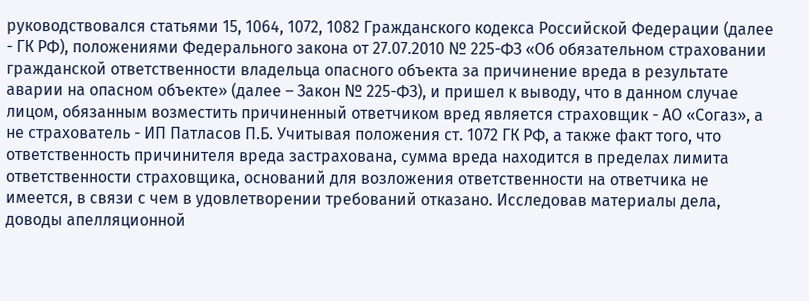руководствовался статьями 15, 1064, 1072, 1082 Гражданского кодекса Российской Федерации (далее - ГК РФ), положениями Федерального закона от 27.07.2010 № 225-ФЗ «Об обязательном страховании гражданской ответственности владельца опасного объекта за причинение вреда в результате аварии на опасном объекте» (далее – Закон № 225-ФЗ), и пришел к выводу, что в данном случае лицом, обязанным возместить причиненный ответчиком вред является страховщик - АО «Согаз», а не страхователь - ИП Патласов П.Б. Учитывая положения ст. 1072 ГК РФ, а также факт того, что ответственность причинителя вреда застрахована, сумма вреда находится в пределах лимита ответственности страховщика, оснований для возложения ответственности на ответчика не имеется, в связи с чем в удовлетворении требований отказано. Исследовав материалы дела, доводы апелляционной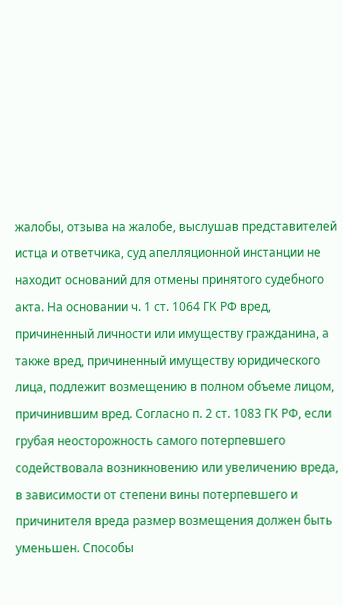жалобы, отзыва на жалобе, выслушав представителей истца и ответчика, суд апелляционной инстанции не находит оснований для отмены принятого судебного акта. На основании ч. 1 ст. 1064 ГК РФ вред, причиненный личности или имуществу гражданина, а также вред, причиненный имуществу юридического лица, подлежит возмещению в полном объеме лицом, причинившим вред. Согласно п. 2 ст. 1083 ГК РФ, если грубая неосторожность самого потерпевшего содействовала возникновению или увеличению вреда, в зависимости от степени вины потерпевшего и причинителя вреда размер возмещения должен быть уменьшен. Способы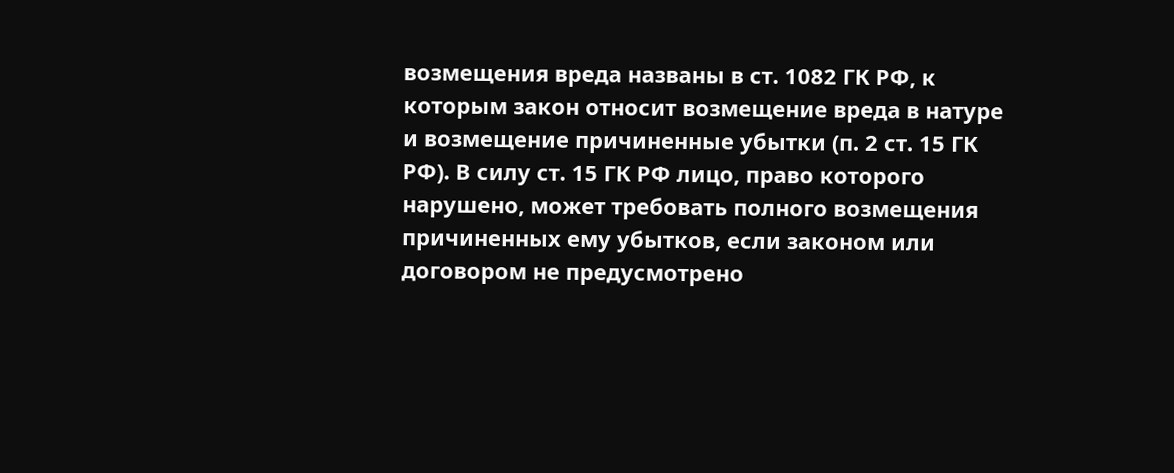возмещения вреда названы в ст. 1082 ГК РФ, к которым закон относит возмещение вреда в натуре и возмещение причиненные убытки (п. 2 ст. 15 ГК РФ). В силу ст. 15 ГК РФ лицо, право которого нарушено, может требовать полного возмещения причиненных ему убытков, если законом или договором не предусмотрено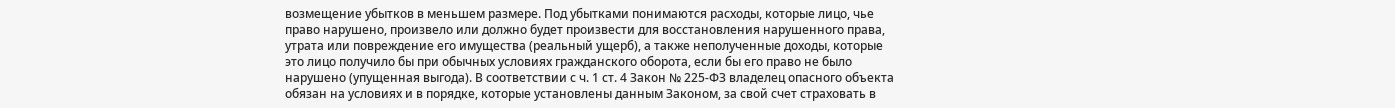возмещение убытков в меньшем размере. Под убытками понимаются расходы, которые лицо, чье право нарушено, произвело или должно будет произвести для восстановления нарушенного права, утрата или повреждение его имущества (реальный ущерб), а также неполученные доходы, которые это лицо получило бы при обычных условиях гражданского оборота, если бы его право не было нарушено (упущенная выгода). В соответствии с ч. 1 ст. 4 Закон № 225-ФЗ владелец опасного объекта обязан на условиях и в порядке, которые установлены данным Законом, за свой счет страховать в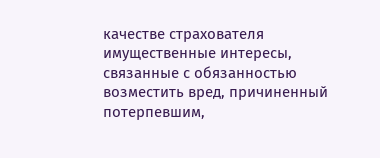качестве страхователя имущественные интересы, связанные с обязанностью возместить вред, причиненный потерпевшим,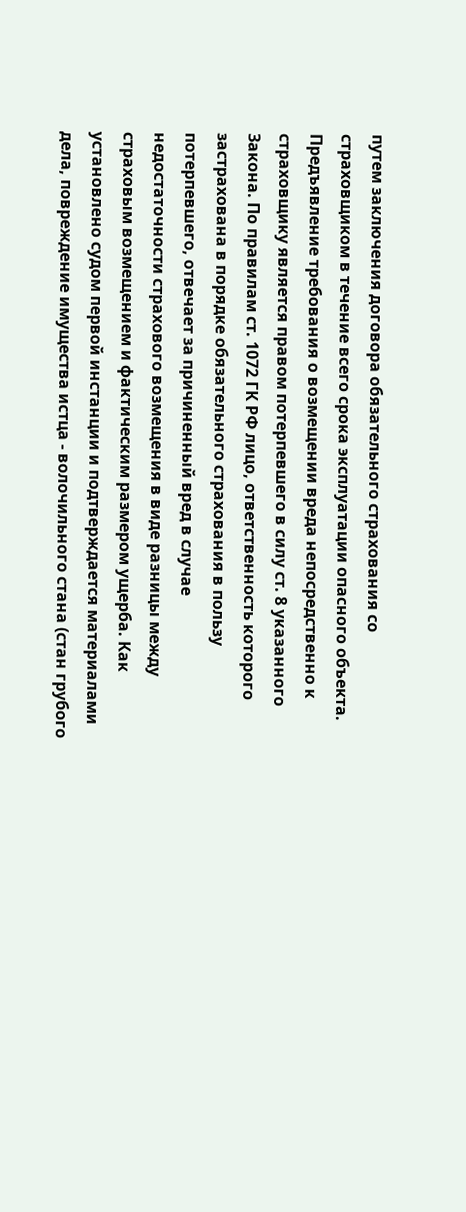путем заключения договора обязательного страхования со страховщиком в течение всего срока эксплуатации опасного объекта. Предъявление требования о возмещении вреда непосредственно к страховщику является правом потерпевшего в силу ст. 8 указанного Закона. По правилам ст. 1072 ГК РФ лицо, ответственность которого застрахована в порядке обязательного страхования в пользу потерпевшего, отвечает за причиненный вред в случае недостаточности страхового возмещения в виде разницы между страховым возмещением и фактическим размером ущерба. Как установлено судом первой инстанции и подтверждается материалами дела, повреждение имущества истца - волочильного стана (стан грубого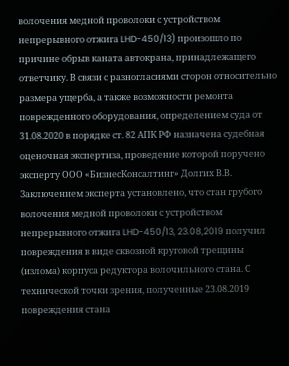волочения медной проволоки с устройством непрерывного отжига LHD-450/13) произошло по причине обрыв каната автокрана, принадлежащего ответчику. В связи с разногласиями сторон относительно размера ущерба, а также возможности ремонта поврежденного оборудования, определением суда от 31.08.2020 в порядке ст. 82 АПК РФ назначена судебная оценочная экспертиза, проведение которой поручено эксперту ООО «БизнесКонсалтинг» Долгих В.В. Заключением эксперта установлено, что стан грубого волочения медной проволоки с устройством непрерывного отжига LHD-450/13, 23.08,2019 получил повреждения в виде сквозной круговой трещины (излома) корпуса редуктора волочильного стана. С технической точки зрения, полученные 23.08.2019 повреждения стана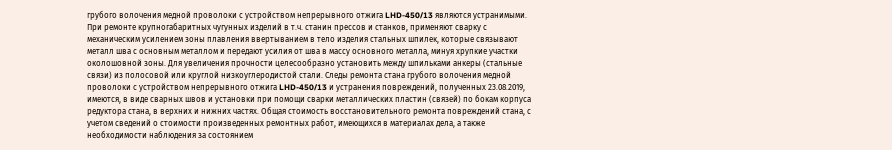грубого волочения медной проволоки с устройством непрерывного отжига LHD-450/13 являются устранимыми. При ремонте крупногабаритных чугунных изделий в т.ч. станин прессов и станков, применяют сварку с механическим усилением зоны плавления ввертыванием в тело изделия стальных шпилек, которые связывают металл шва с основным металлом и передают усилия от шва в массу основного металла, минуя хрупкие участки околошовной зоны. Для увеличения прочности целесообразно установить между шпильками анкеры (стальные связи) из полосовой или круглой низкоуглеродистой стали. Следы ремонта стана грубого волочения медной проволоки с устройством непрерывного отжига LHD-450/13 и устранения повреждений, полученных 23.08.2019, имеются, в виде сварных швов и установки при помощи сварки металлических пластин (связей) по бокам корпуса редуктора стана, в верхних и нижних частях. Общая стоимость восстановительного ремонта повреждений стана, с учетом сведений о стоимости произведенных ремонтных работ, имеющихся в материалах дела, а также необходимости наблюдения за состоянием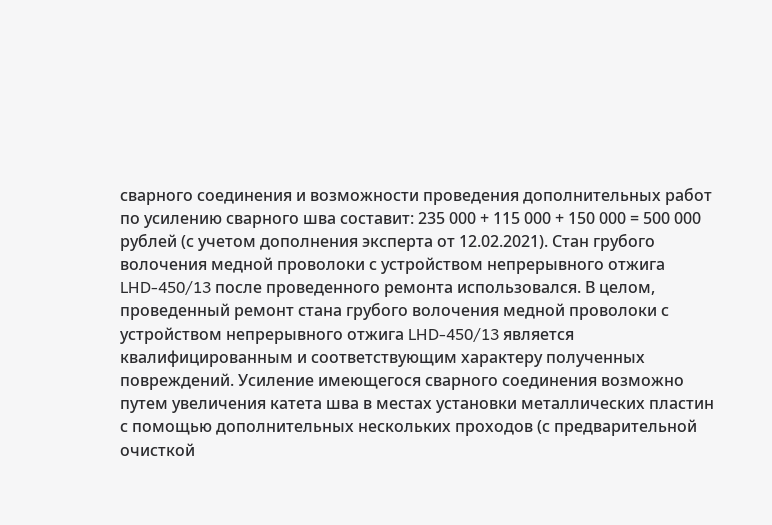сварного соединения и возможности проведения дополнительных работ по усилению сварного шва составит: 235 000 + 115 000 + 150 000 = 500 000 рублей (с учетом дополнения эксперта от 12.02.2021). Стан грубого волочения медной проволоки с устройством непрерывного отжига LHD-450/13 после проведенного ремонта использовался. В целом, проведенный ремонт стана грубого волочения медной проволоки с устройством непрерывного отжига LHD-450/13 является квалифицированным и соответствующим характеру полученных повреждений. Усиление имеющегося сварного соединения возможно путем увеличения катета шва в местах установки металлических пластин с помощью дополнительных нескольких проходов (с предварительной очисткой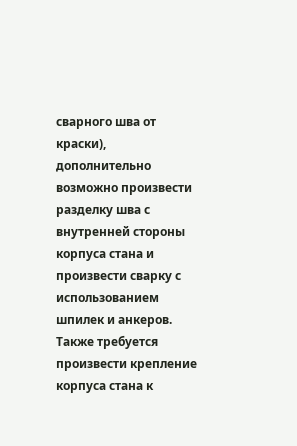сварного шва от краски), дополнительно возможно произвести разделку шва с внутренней стороны корпуса стана и произвести сварку с использованием шпилек и анкеров. Также требуется произвести крепление корпуса стана к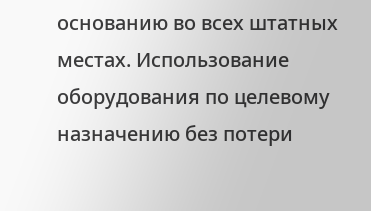основанию во всех штатных местах. Использование оборудования по целевому назначению без потери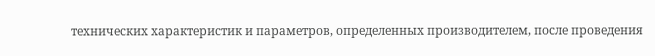технических характеристик и параметров, определенных производителем, после проведения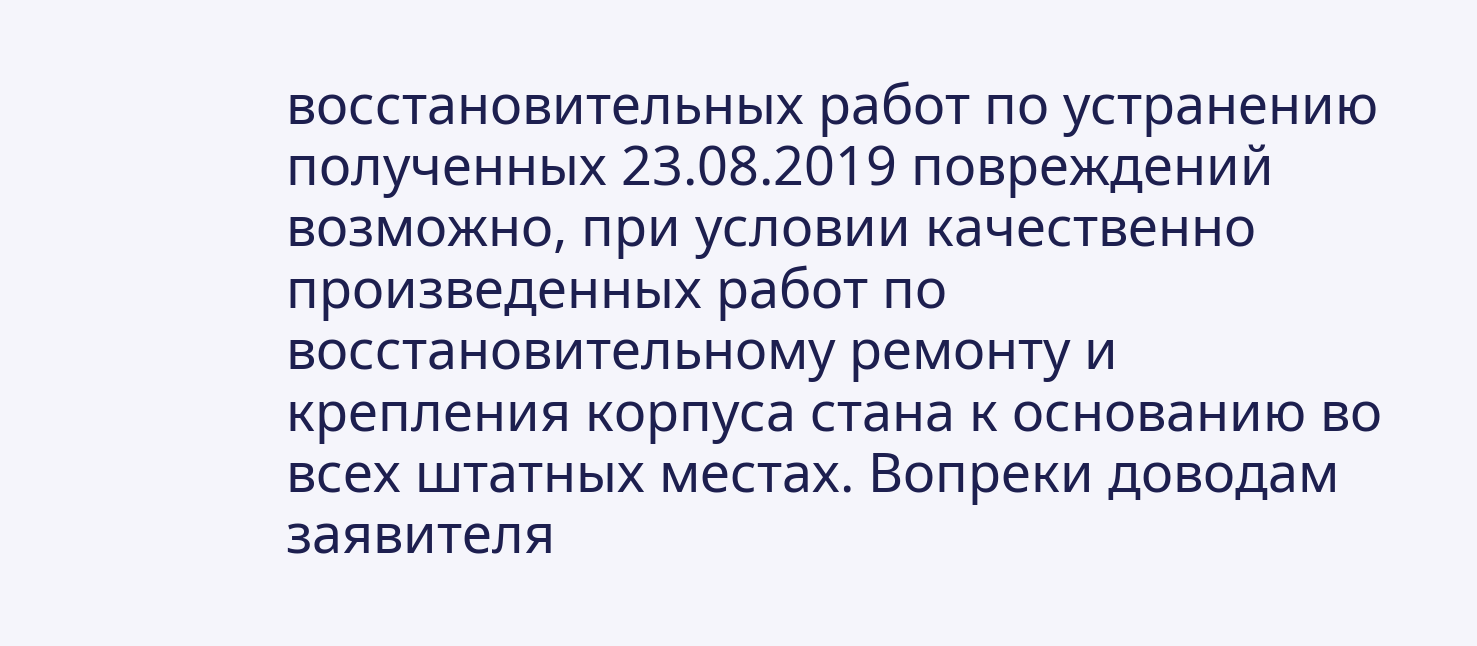восстановительных работ по устранению полученных 23.08.2019 повреждений возможно, при условии качественно произведенных работ по восстановительному ремонту и крепления корпуса стана к основанию во всех штатных местах. Вопреки доводам заявителя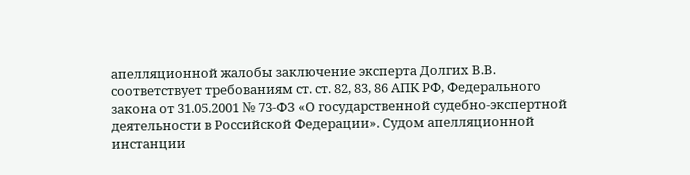апелляционной жалобы заключение эксперта Долгих В.В. соответствует требованиям ст. ст. 82, 83, 86 АПК РФ, Федерального закона от 31.05.2001 № 73-ФЗ «О государственной судебно-экспертной деятельности в Российской Федерации». Судом апелляционной инстанции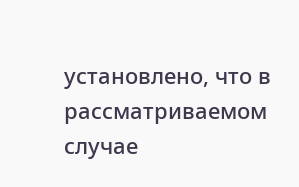установлено, что в рассматриваемом случае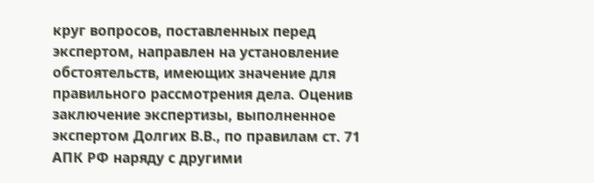круг вопросов, поставленных перед экспертом, направлен на установление обстоятельств, имеющих значение для правильного рассмотрения дела. Оценив заключение экспертизы, выполненное экспертом Долгих В.В., по правилам ст. 71 АПК РФ наряду с другими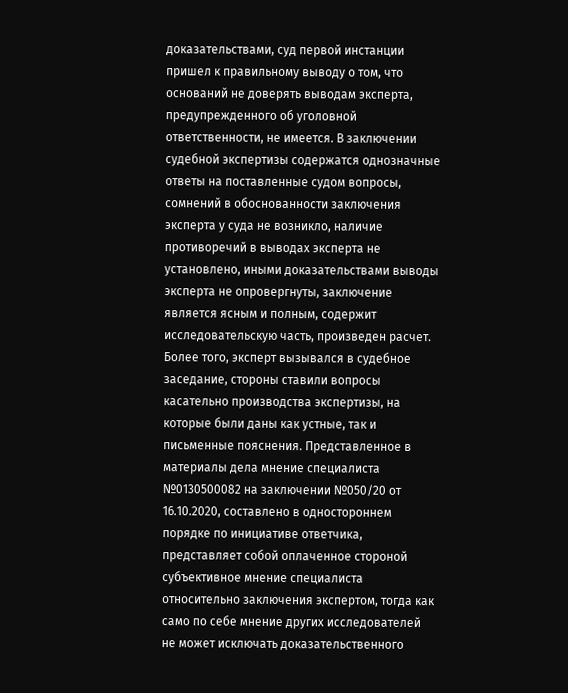доказательствами, суд первой инстанции пришел к правильному выводу о том, что оснований не доверять выводам эксперта, предупрежденного об уголовной ответственности, не имеется. В заключении судебной экспертизы содержатся однозначные ответы на поставленные судом вопросы, сомнений в обоснованности заключения эксперта у суда не возникло, наличие противоречий в выводах эксперта не установлено, иными доказательствами выводы эксперта не опровергнуты, заключение является ясным и полным, содержит исследовательскую часть, произведен расчет. Более того, эксперт вызывался в судебное заседание, стороны ставили вопросы касательно производства экспертизы, на которые были даны как устные, так и письменные пояснения. Представленное в материалы дела мнение специалиста №0130500082 на заключении №050/20 от 16.10.2020, составлено в одностороннем порядке по инициативе ответчика, представляет собой оплаченное стороной субъективное мнение специалиста относительно заключения экспертом, тогда как само по себе мнение других исследователей не может исключать доказательственного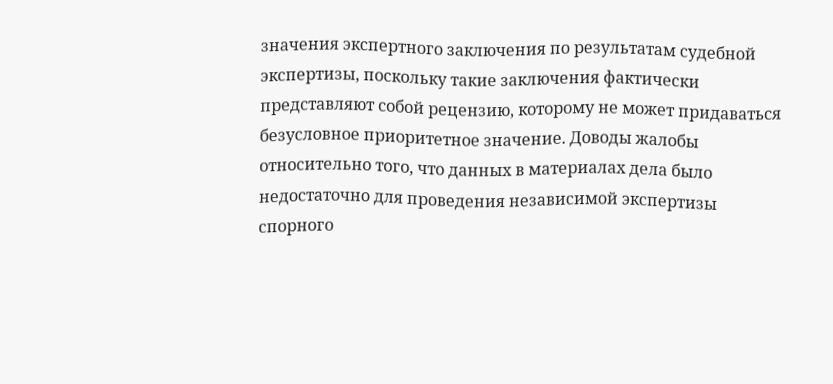значения экспертного заключения по результатам судебной экспертизы, поскольку такие заключения фактически представляют собой рецензию, которому не может придаваться безусловное приоритетное значение. Доводы жалобы относительно того, что данных в материалах дела было недостаточно для проведения независимой экспертизы спорного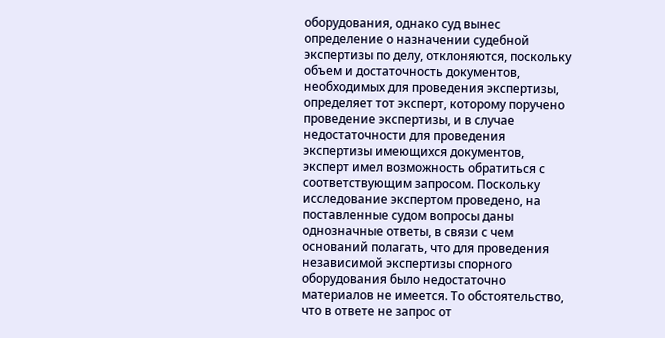оборудования, однако суд вынес определение о назначении судебной экспертизы по делу, отклоняются, поскольку объем и достаточность документов, необходимых для проведения экспертизы, определяет тот эксперт, которому поручено проведение экспертизы, и в случае недостаточности для проведения экспертизы имеющихся документов, эксперт имел возможность обратиться с соответствующим запросом. Поскольку исследование экспертом проведено, на поставленные судом вопросы даны однозначные ответы, в связи с чем оснований полагать, что для проведения независимой экспертизы спорного оборудования было недостаточно материалов не имеется. То обстоятельство, что в ответе не запрос от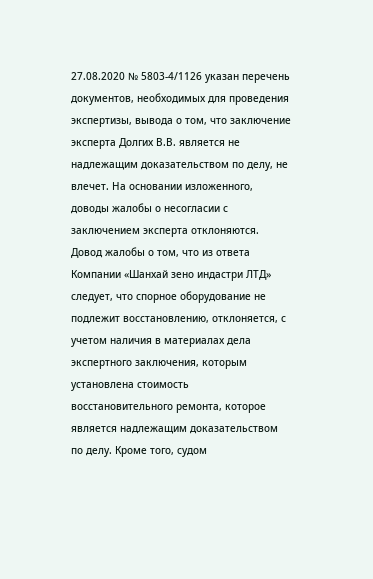27.08.2020 № 5803-4/1126 указан перечень документов, необходимых для проведения экспертизы, вывода о том, что заключение эксперта Долгих В.В. является не надлежащим доказательством по делу, не влечет. На основании изложенного, доводы жалобы о несогласии с заключением эксперта отклоняются. Довод жалобы о том, что из ответа Компании «Шанхай зено индастри ЛТД» следует, что спорное оборудование не подлежит восстановлению, отклоняется, с учетом наличия в материалах дела экспертного заключения, которым установлена стоимость восстановительного ремонта, которое является надлежащим доказательством по делу. Кроме того, судом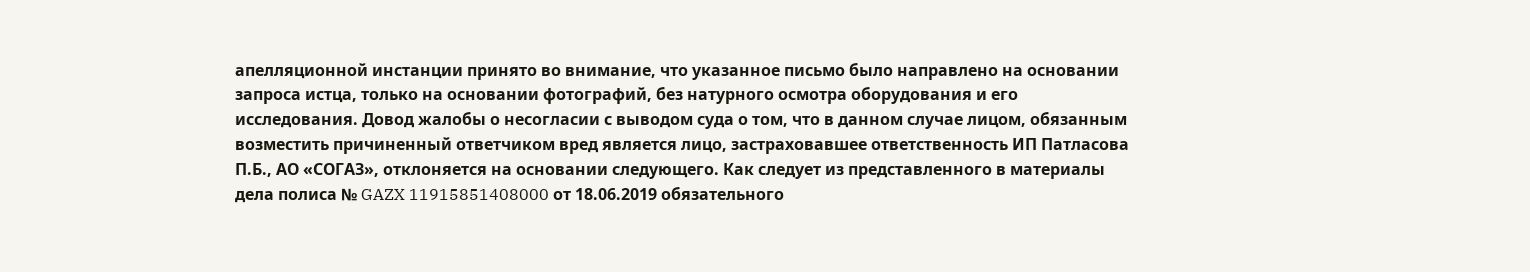апелляционной инстанции принято во внимание, что указанное письмо было направлено на основании запроса истца, только на основании фотографий, без натурного осмотра оборудования и его исследования. Довод жалобы о несогласии с выводом суда о том, что в данном случае лицом, обязанным возместить причиненный ответчиком вред является лицо, застраховавшее ответственность ИП Патласова П.Б., АО «СОГАЗ», отклоняется на основании следующего. Как следует из представленного в материалы дела полиса № GAZX 11915851408000 от 18.06.2019 обязательного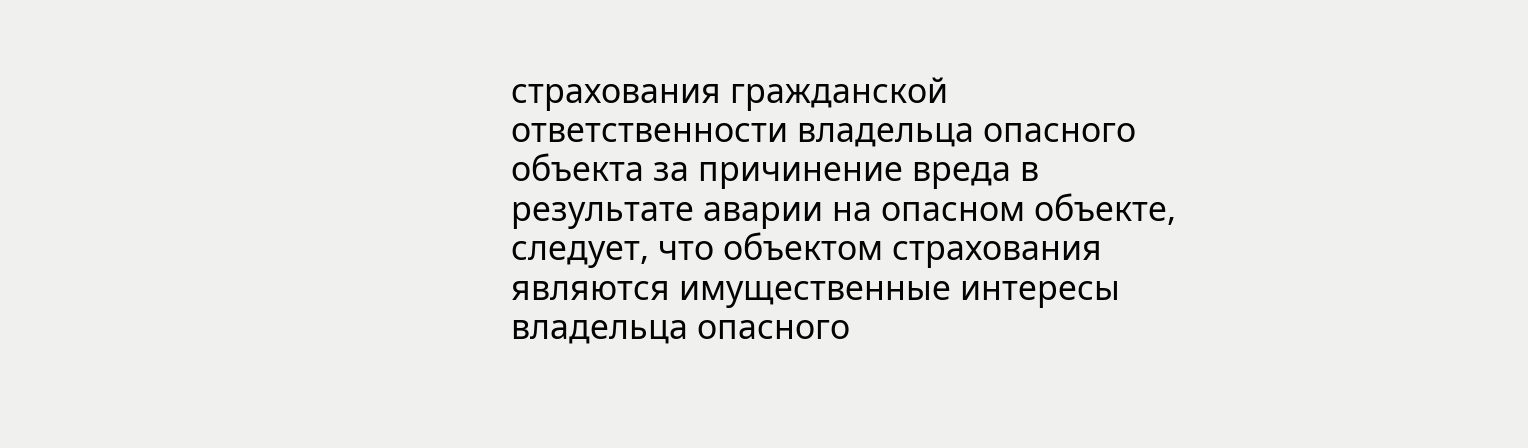страхования гражданской ответственности владельца опасного объекта за причинение вреда в результате аварии на опасном объекте, следует, что объектом страхования являются имущественные интересы владельца опасного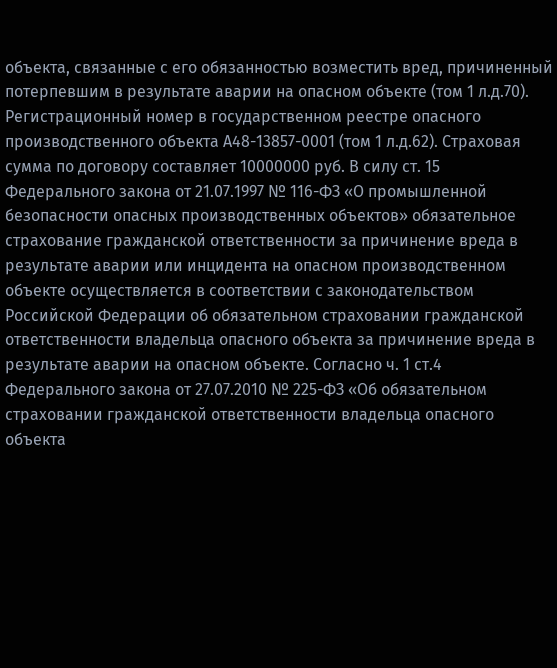объекта, связанные с его обязанностью возместить вред, причиненный потерпевшим в результате аварии на опасном объекте (том 1 л.д.70). Регистрационный номер в государственном реестре опасного производственного объекта А48-13857-0001 (том 1 л.д.62). Страховая сумма по договору составляет 10000000 руб. В силу ст. 15 Федерального закона от 21.07.1997 № 116-ФЗ «О промышленной безопасности опасных производственных объектов» обязательное страхование гражданской ответственности за причинение вреда в результате аварии или инцидента на опасном производственном объекте осуществляется в соответствии с законодательством Российской Федерации об обязательном страховании гражданской ответственности владельца опасного объекта за причинение вреда в результате аварии на опасном объекте. Согласно ч. 1 ст.4 Федерального закона от 27.07.2010 № 225-ФЗ «Об обязательном страховании гражданской ответственности владельца опасного объекта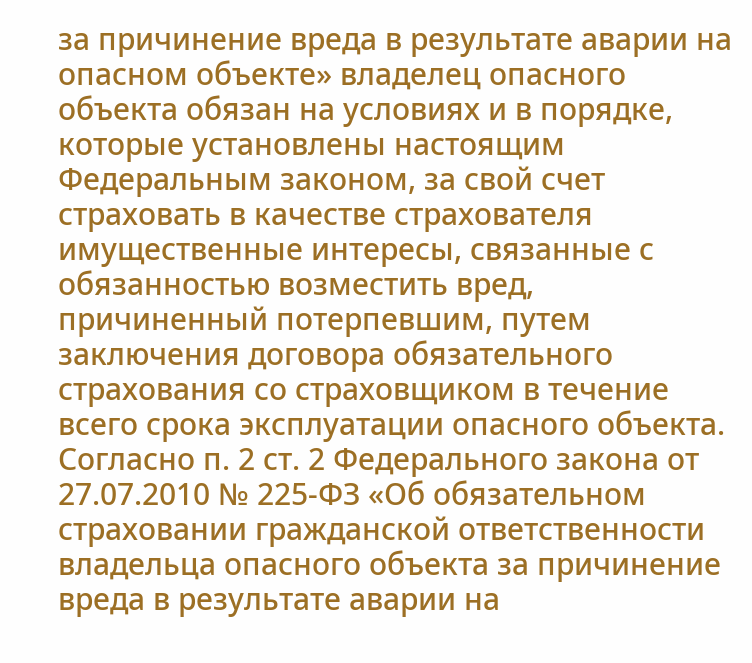за причинение вреда в результате аварии на опасном объекте» владелец опасного объекта обязан на условиях и в порядке, которые установлены настоящим Федеральным законом, за свой счет страховать в качестве страхователя имущественные интересы, связанные с обязанностью возместить вред, причиненный потерпевшим, путем заключения договора обязательного страхования со страховщиком в течение всего срока эксплуатации опасного объекта. Согласно п. 2 ст. 2 Федерального закона от 27.07.2010 № 225-ФЗ «Об обязательном страховании гражданской ответственности владельца опасного объекта за причинение вреда в результате аварии на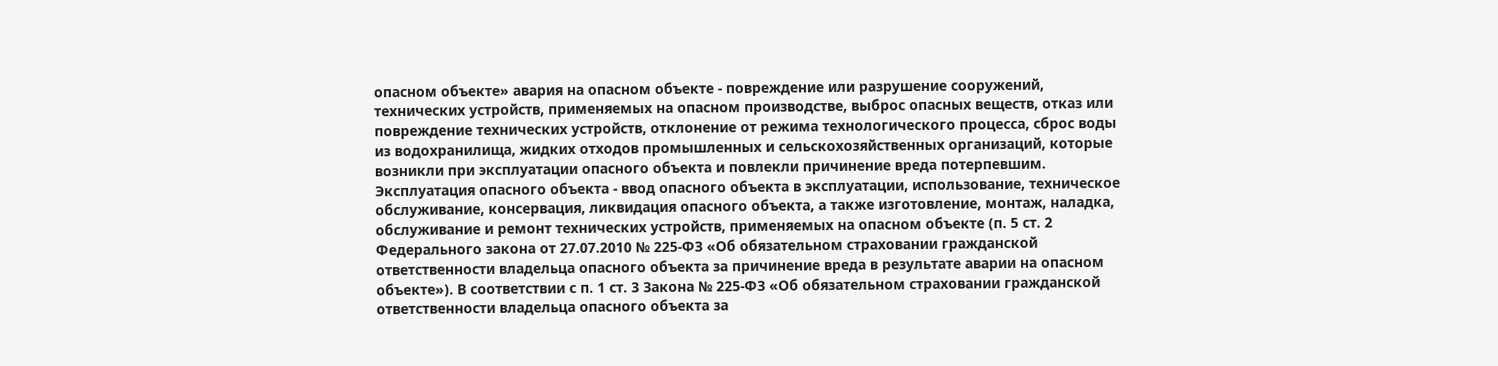опасном объекте» авария на опасном объекте - повреждение или разрушение сооружений, технических устройств, применяемых на опасном производстве, выброс опасных веществ, отказ или повреждение технических устройств, отклонение от режима технологического процесса, сброс воды из водохранилища, жидких отходов промышленных и сельскохозяйственных организаций, которые возникли при эксплуатации опасного объекта и повлекли причинение вреда потерпевшим. Эксплуатация опасного объекта - ввод опасного объекта в эксплуатации, использование, техническое обслуживание, консервация, ликвидация опасного объекта, а также изготовление, монтаж, наладка, обслуживание и ремонт технических устройств, применяемых на опасном объекте (п. 5 ст. 2 Федерального закона от 27.07.2010 № 225-ФЗ «Об обязательном страховании гражданской ответственности владельца опасного объекта за причинение вреда в результате аварии на опасном объекте»). В соответствии с п. 1 ст. 3 Закона № 225-ФЗ «Об обязательном страховании гражданской ответственности владельца опасного объекта за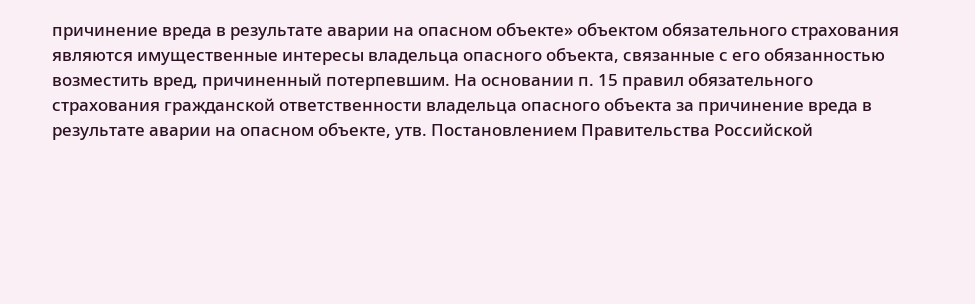причинение вреда в результате аварии на опасном объекте» объектом обязательного страхования являются имущественные интересы владельца опасного объекта, связанные с его обязанностью возместить вред, причиненный потерпевшим. На основании п. 15 правил обязательного страхования гражданской ответственности владельца опасного объекта за причинение вреда в результате аварии на опасном объекте, утв. Постановлением Правительства Российской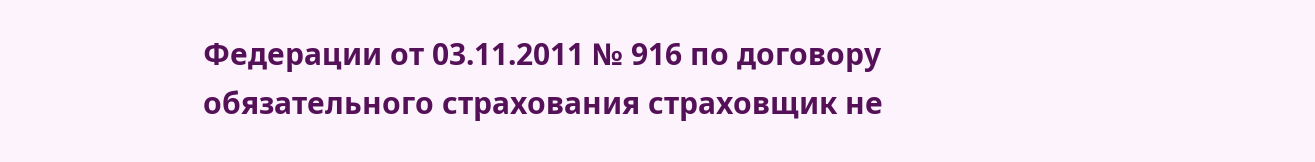Федерации от 03.11.2011 № 916 по договору обязательного страхования страховщик не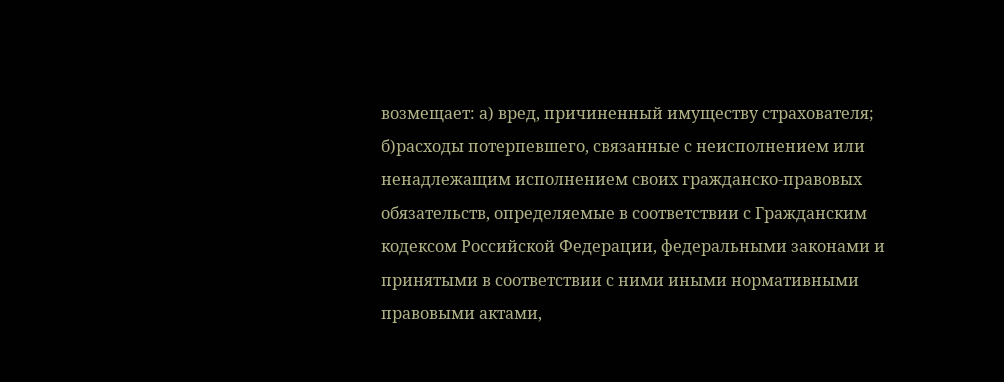возмещает: а) вред, причиненный имуществу страхователя; б)расходы потерпевшего, связанные с неисполнением или ненадлежащим исполнением своих гражданско-правовых обязательств, определяемые в соответствии с Гражданским кодексом Российской Федерации, федеральными законами и принятыми в соответствии с ними иными нормативными правовыми актами,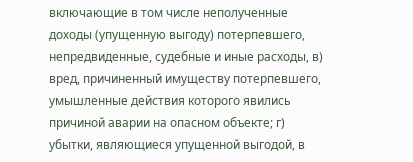включающие в том числе неполученные доходы (упущенную выгоду) потерпевшего, непредвиденные, судебные и иные расходы, в) вред, причиненный имуществу потерпевшего, умышленные действия которого явились причиной аварии на опасном объекте; г) убытки, являющиеся упущенной выгодой, в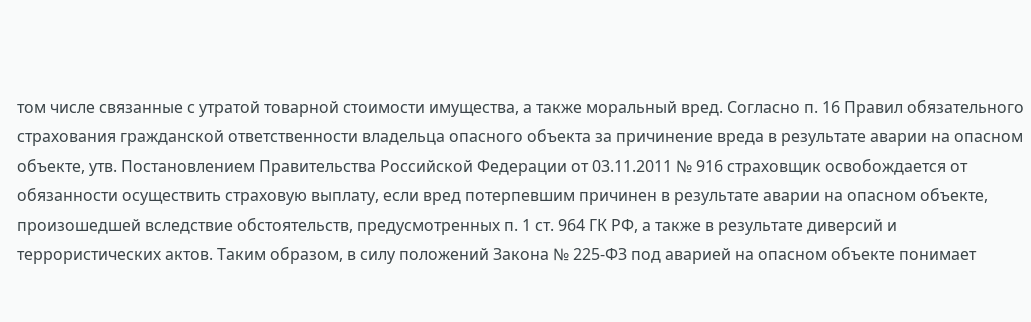том числе связанные с утратой товарной стоимости имущества, а также моральный вред. Согласно п. 16 Правил обязательного страхования гражданской ответственности владельца опасного объекта за причинение вреда в результате аварии на опасном объекте, утв. Постановлением Правительства Российской Федерации от 03.11.2011 № 916 страховщик освобождается от обязанности осуществить страховую выплату, если вред потерпевшим причинен в результате аварии на опасном объекте, произошедшей вследствие обстоятельств, предусмотренных п. 1 ст. 964 ГК РФ, а также в результате диверсий и террористических актов. Таким образом, в силу положений Закона № 225-ФЗ под аварией на опасном объекте понимает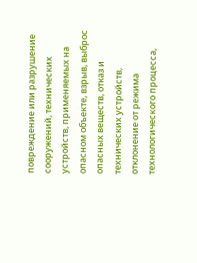повреждение или разрушение сооружений, технических устройств, применяемых на опасном объекте, взрыв, выброс опасных веществ, отказ и технических устройств, отклонение от режима технологического процесса,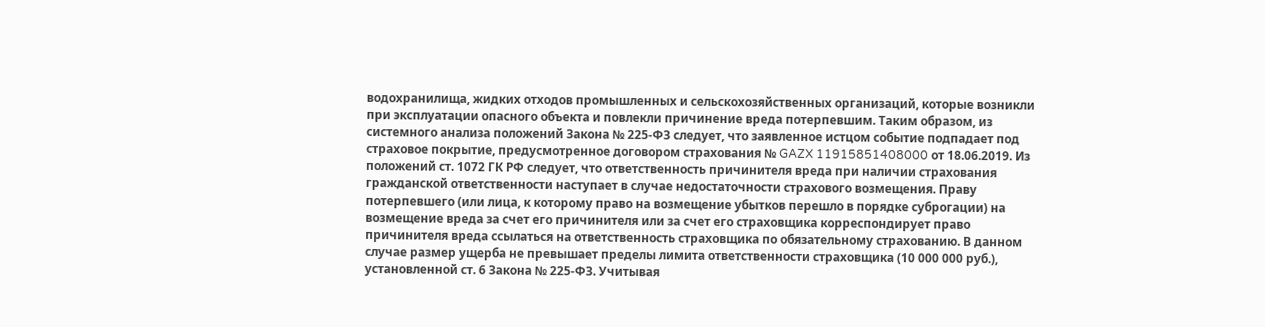водохранилища, жидких отходов промышленных и сельскохозяйственных организаций, которые возникли при эксплуатации опасного объекта и повлекли причинение вреда потерпевшим. Таким образом, из системного анализа положений Закона № 225-ФЗ следует, что заявленное истцом событие подпадает под страховое покрытие, предусмотренное договором страхования № GAZX 11915851408000 от 18.06.2019. Из положений ст. 1072 ГК РФ следует, что ответственность причинителя вреда при наличии страхования гражданской ответственности наступает в случае недостаточности страхового возмещения. Праву потерпевшего (или лица, к которому право на возмещение убытков перешло в порядке суброгации) на возмещение вреда за счет его причинителя или за счет его страховщика корреспондирует право причинителя вреда ссылаться на ответственность страховщика по обязательному страхованию. В данном случае размер ущерба не превышает пределы лимита ответственности страховщика (10 000 000 руб.), установленной ст. 6 Закона № 225-ФЗ. Учитывая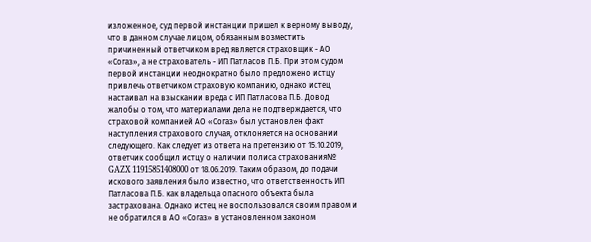изложенное, суд первой инстанции пришел к верному выводу, что в данном случае лицом, обязанным возместить причиненный ответчиком вред является страховщик - АО «Согаз», а не страхователь - ИП Патласов П.Б. При этом судом первой инстанции неоднократно было предложено истцу привлечь ответчиком страховую компанию, однако истец настаивал на взыскании вреда с ИП Патласова П.Б. Довод жалобы о том, что материалами дела не подтверждается, что страховой компанией АО «Согаз» был установлен факт наступления страхового случая, отклоняется на основании следующего. Как следует из ответа на претензию от 15.10.2019, ответчик сообщил истцу о наличии полиса страхования№ GAZX 11915851408000 от 18.06.2019. Таким образом, до подачи искового заявления было известно, что ответственность ИП Патласова П.Б. как владельца опасного объекта была застрахована. Однако истец не воспользовался своим правом и не обратился в АО «Согаз» в установленном законом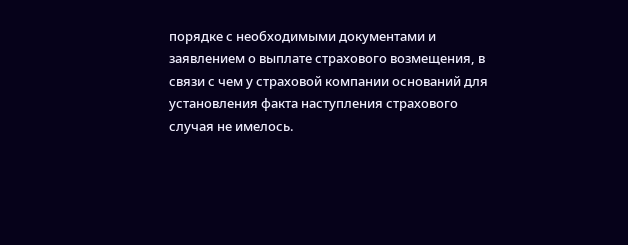порядке с необходимыми документами и заявлением о выплате страхового возмещения, в связи с чем у страховой компании оснований для установления факта наступления страхового случая не имелось.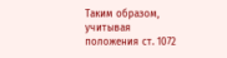Таким образом, учитывая положения ст. 1072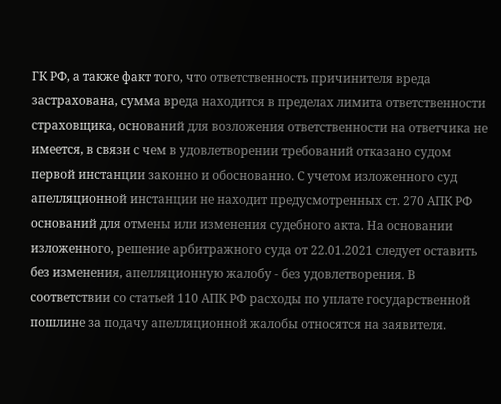ГК РФ, а также факт того, что ответственность причинителя вреда застрахована, сумма вреда находится в пределах лимита ответственности страховщика, оснований для возложения ответственности на ответчика не имеется, в связи с чем в удовлетворении требований отказано судом первой инстанции законно и обоснованно. С учетом изложенного суд апелляционной инстанции не находит предусмотренных ст. 270 АПК РФ оснований для отмены или изменения судебного акта. На основании изложенного, решение арбитражного суда от 22.01.2021 следует оставить без изменения, апелляционную жалобу - без удовлетворения. В соответствии со статьей 110 АПК РФ расходы по уплате государственной пошлине за подачу апелляционной жалобы относятся на заявителя.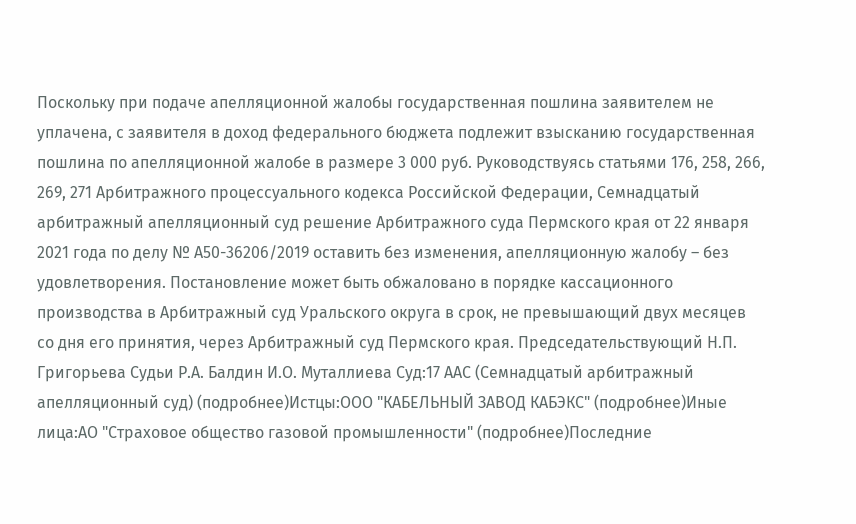Поскольку при подаче апелляционной жалобы государственная пошлина заявителем не уплачена, с заявителя в доход федерального бюджета подлежит взысканию государственная пошлина по апелляционной жалобе в размере 3 000 руб. Руководствуясь статьями 176, 258, 266, 269, 271 Арбитражного процессуального кодекса Российской Федерации, Семнадцатый арбитражный апелляционный суд решение Арбитражного суда Пермского края от 22 января 2021 года по делу № А50-36206/2019 оставить без изменения, апелляционную жалобу – без удовлетворения. Постановление может быть обжаловано в порядке кассационного производства в Арбитражный суд Уральского округа в срок, не превышающий двух месяцев со дня его принятия, через Арбитражный суд Пермского края. Председательствующий Н.П. Григорьева Судьи Р.А. Балдин И.О. Муталлиева Суд:17 ААС (Семнадцатый арбитражный апелляционный суд) (подробнее)Истцы:ООО "КАБЕЛЬНЫЙ ЗАВОД КАБЭКС" (подробнее)Иные лица:АО "Страховое общество газовой промышленности" (подробнее)Последние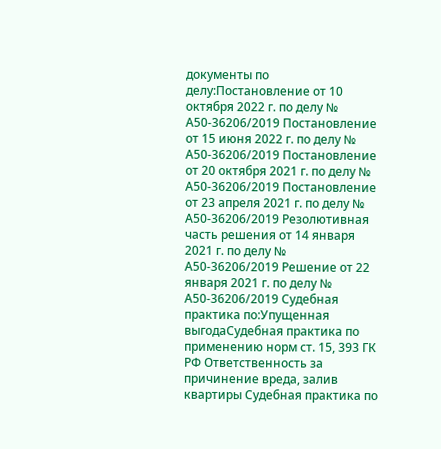документы по делу:Постановление от 10 октября 2022 г. по делу № А50-36206/2019 Постановление от 15 июня 2022 г. по делу № А50-36206/2019 Постановление от 20 октября 2021 г. по делу № А50-36206/2019 Постановление от 23 апреля 2021 г. по делу № А50-36206/2019 Резолютивная часть решения от 14 января 2021 г. по делу № А50-36206/2019 Решение от 22 января 2021 г. по делу № А50-36206/2019 Судебная практика по:Упущенная выгодаСудебная практика по применению норм ст. 15, 393 ГК РФ Ответственность за причинение вреда, залив квартиры Судебная практика по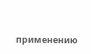применению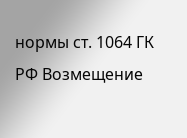нормы ст. 1064 ГК РФ Возмещение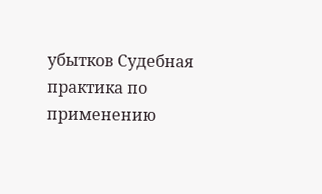убытков Судебная практика по применению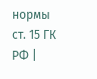нормы ст. 15 ГК РФ |